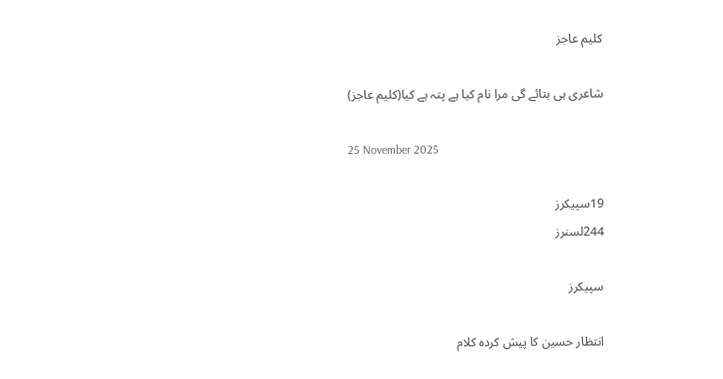کلیم عاجز

شاعری ہی بتائے گی مرا نام کیا ہے پتہ ہے کیا(کلیم عاجز)

25 November 2025

19سپیکرز
244لسنرز

سپیکرز

انتظار حسین کا پیش کردہ کلام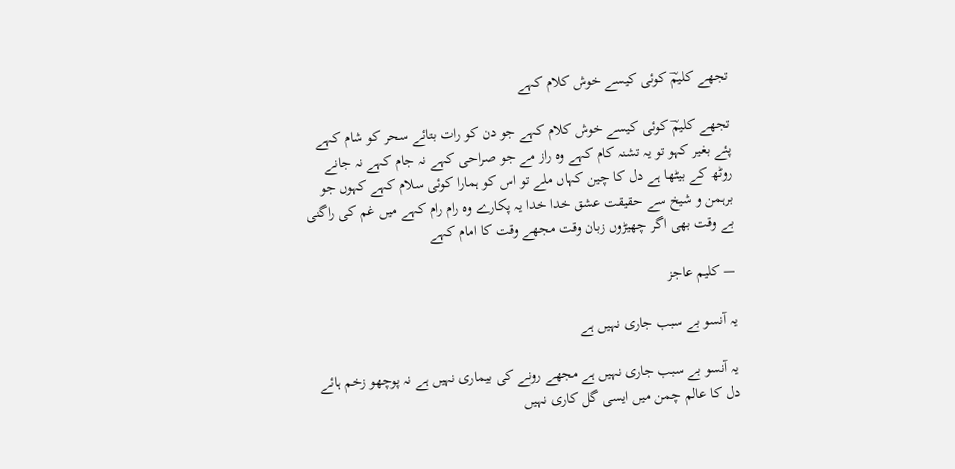تجھے کلیمؔ کوئی کیسے خوش کلام کہے

تجھے کلیمؔ کوئی کیسے خوش کلام کہے جو دن کو رات بتائے سحر کو شام کہے پئے بغیر کہو تو یہ تشنہ کام کہے وہ راز مے جو صراحی کہے نہ جام کہے نہ جانے روٹھ کے بیٹھا ہے دل کا چین کہاں ملے تو اس کو ہمارا کوئی سلام کہے کہوں جو برہمن و شیخ سے حقیقت عشق خدا خدا یہ پکارے وہ رام رام کہے میں غم کی راگنی بے وقت بھی اگر چھیڑوں زبان وقت مجھے وقت کا امام کہے

— کلیم عاجز

یہ آنسو بے سبب جاری نہیں ہے

یہ آنسو بے سبب جاری نہیں ہے مجھے رونے کی بیماری نہیں ہے نہ پوچھو زخم ہائے دل کا عالم چمن میں ایسی گل کاری نہیں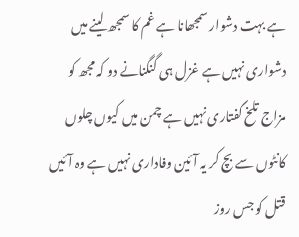ہے بہت دشوار سمجھانا ہے غم کا سمجھ لینے میں دشواری نہیں ہے غزل ہی گنگنانے دو کہ مجھ کو مزاج تلخ گفتاری نہیں ہے چمن میں کیوں چلوں کانٹوں سے بچ کر یہ آئین وفاداری نہیں ہے وہ آئیں قتل کو جس روز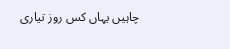چاہیں یہاں کس روز تیاری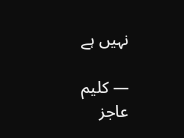نہیں ہے

— کلیم عاجز